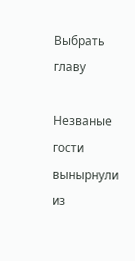Выбрать главу

Незваные гости вынырнули из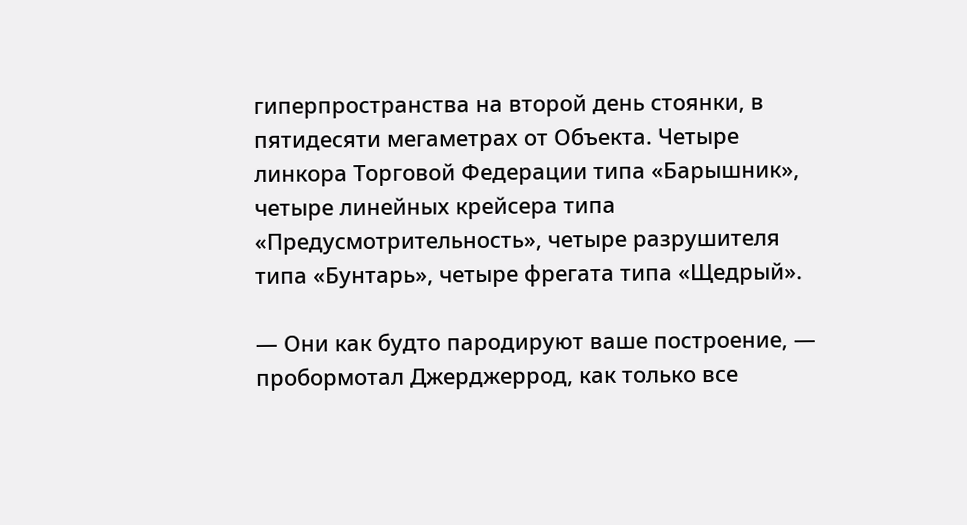гиперпространства на второй день стоянки, в пятидесяти мегаметрах от Объекта. Четыре линкора Торговой Федерации типа «Барышник», четыре линейных крейсера типа «Предусмотрительность», четыре разрушителя типа «Бунтарь», четыре фрегата типа «Щедрый».

— Они как будто пародируют ваше построение, — пробормотал Джерджеррод, как только все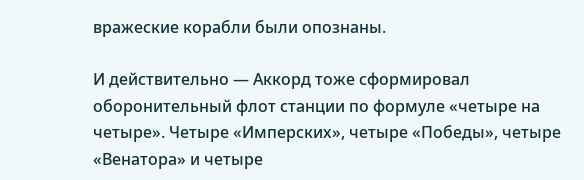вражеские корабли были опознаны.

И действительно — Аккорд тоже сформировал оборонительный флот станции по формуле «четыре на четыре». Четыре «Имперских», четыре «Победы», четыре «Венатора» и четыре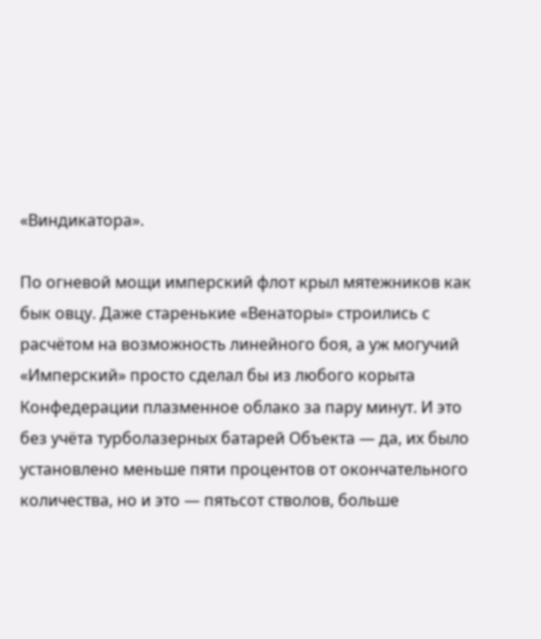«Виндикатора».

По огневой мощи имперский флот крыл мятежников как бык овцу. Даже старенькие «Венаторы» строились с расчётом на возможность линейного боя, а уж могучий «Имперский» просто сделал бы из любого корыта Конфедерации плазменное облако за пару минут. И это без учёта турболазерных батарей Объекта — да, их было установлено меньше пяти процентов от окончательного количества, но и это — пятьсот стволов, больше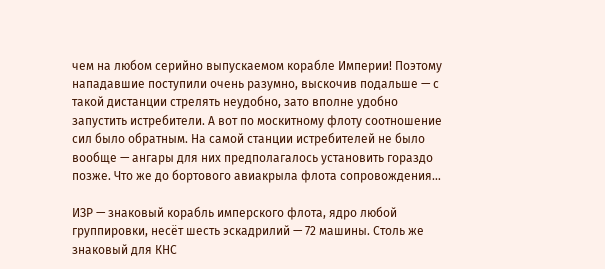чем на любом серийно выпускаемом корабле Империи! Поэтому нападавшие поступили очень разумно, выскочив подальше — с такой дистанции стрелять неудобно, зато вполне удобно запустить истребители. А вот по москитному флоту соотношение сил было обратным. На самой станции истребителей не было вообще — ангары для них предполагалось установить гораздо позже. Что же до бортового авиакрыла флота сопровождения…

ИЗР — знаковый корабль имперского флота, ядро любой группировки, несёт шесть эскадрилий — 72 машины. Столь же знаковый для КНС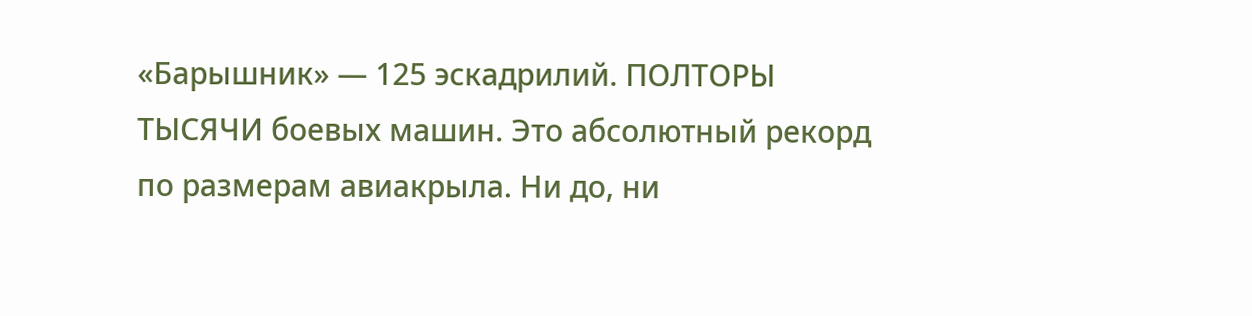«Барышник» — 125 эскадрилий. ПОЛТОРЫ ТЫСЯЧИ боевых машин. Это абсолютный рекорд по размерам авиакрыла. Ни до, ни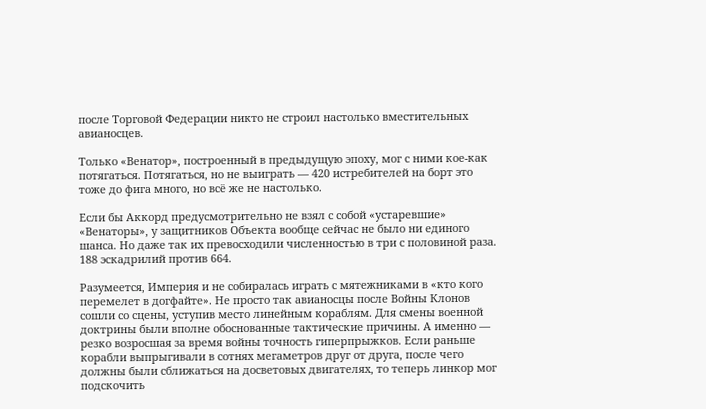после Торговой Федерации никто не строил настолько вместительных авианосцев.

Только «Венатор», построенный в предыдущую эпоху, мог с ними кое-как потягаться. Потягаться, но не выиграть — 420 истребителей на борт это тоже до фига много, но всё же не настолько.

Если бы Аккорд предусмотрительно не взял с собой «устаревшие» «Венаторы», у защитников Объекта вообще сейчас не было ни единого шанса. Но даже так их превосходили численностью в три с половиной раза. 188 эскадрилий против 664.

Разумеется, Империя и не собиралась играть с мятежниками в «кто кого перемелет в догфайте». Не просто так авианосцы после Войны Клонов сошли со сцены, уступив место линейным кораблям. Для смены военной доктрины были вполне обоснованные тактические причины. А именно — резко возросшая за время войны точность гиперпрыжков. Если раньше корабли выпрыгивали в сотнях мегаметров друг от друга, после чего должны были сближаться на досветовых двигателях, то теперь линкор мог подскочить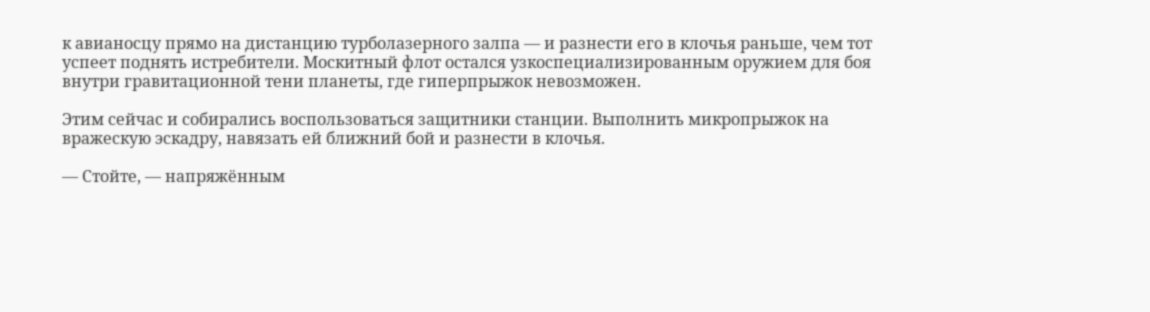к авианосцу прямо на дистанцию турболазерного залпа — и разнести его в клочья раньше, чем тот успеет поднять истребители. Москитный флот остался узкоспециализированным оружием для боя внутри гравитационной тени планеты, где гиперпрыжок невозможен.

Этим сейчас и собирались воспользоваться защитники станции. Выполнить микропрыжок на вражескую эскадру, навязать ей ближний бой и разнести в клочья.

— Стойте, — напряжённым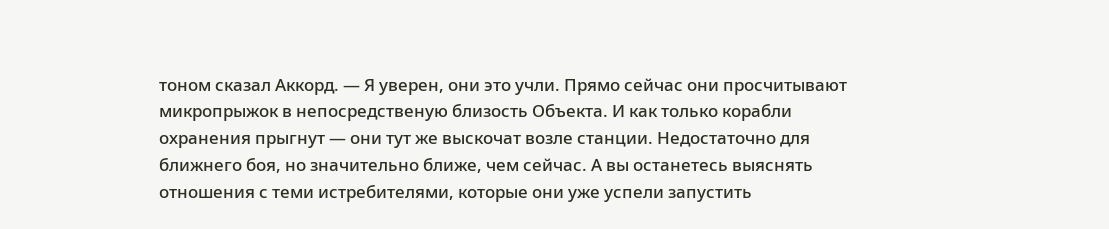тоном сказал Аккорд. — Я уверен, они это учли. Прямо сейчас они просчитывают микропрыжок в непосредственую близость Объекта. И как только корабли охранения прыгнут — они тут же выскочат возле станции. Недостаточно для ближнего боя, но значительно ближе, чем сейчас. А вы останетесь выяснять отношения с теми истребителями, которые они уже успели запустить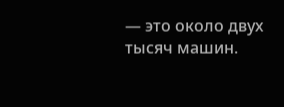— это около двух тысяч машин.